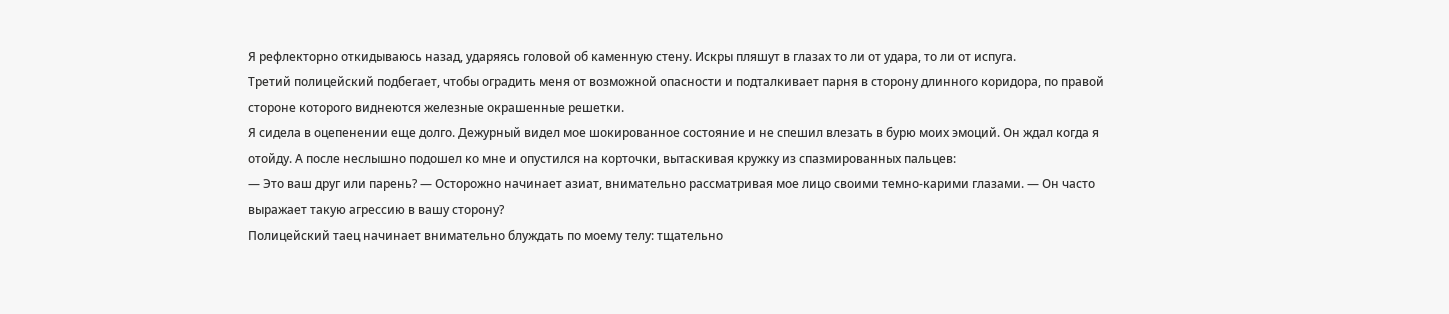Я рефлекторно откидываюсь назад, ударяясь головой об каменную стену. Искры пляшут в глазах то ли от удара, то ли от испуга.
Третий полицейский подбегает, чтобы оградить меня от возможной опасности и подталкивает парня в сторону длинного коридора, по правой стороне которого виднеются железные окрашенные решетки.
Я сидела в оцепенении еще долго. Дежурный видел мое шокированное состояние и не спешил влезать в бурю моих эмоций. Он ждал когда я отойду. А после неслышно подошел ко мне и опустился на корточки, вытаскивая кружку из спазмированных пальцев:
— Это ваш друг или парень? — Осторожно начинает азиат, внимательно рассматривая мое лицо своими темно-карими глазами. — Он часто выражает такую агрессию в вашу сторону?
Полицейский таец начинает внимательно блуждать по моему телу: тщательно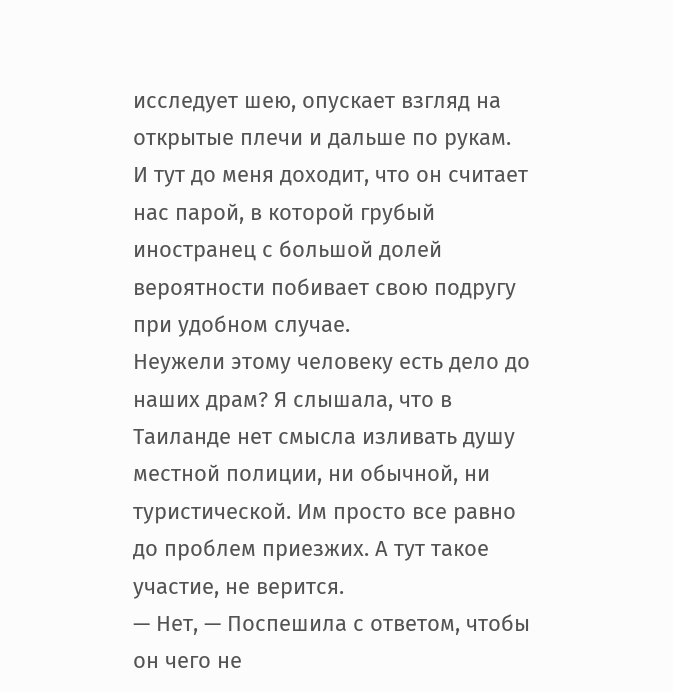исследует шею, опускает взгляд на открытые плечи и дальше по рукам.
И тут до меня доходит, что он считает нас парой, в которой грубый иностранец с большой долей вероятности побивает свою подругу при удобном случае.
Неужели этому человеку есть дело до наших драм? Я слышала, что в Таиланде нет смысла изливать душу местной полиции, ни обычной, ни туристической. Им просто все равно до проблем приезжих. А тут такое участие, не верится.
— Нет, — Поспешила с ответом, чтобы он чего не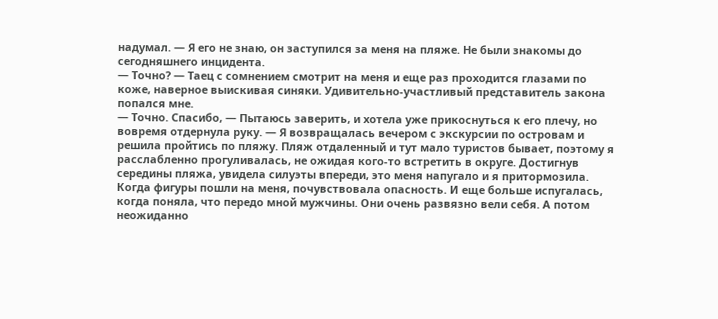надумал. — Я его не знаю, он заступился за меня на пляже. Не были знакомы до сегодняшнего инцидента.
— Точно? — Таец с сомнением смотрит на меня и еще раз проходится глазами по коже, наверное выискивая синяки. Удивительно-участливый представитель закона попался мне.
— Точно. Спасибо, — Пытаюсь заверить, и хотела уже прикоснуться к его плечу, но вовремя отдернула руку. — Я возвращалась вечером с экскурсии по островам и решила пройтись по пляжу. Пляж отдаленный и тут мало туристов бывает, поэтому я расслабленно прогуливалась, не ожидая кого-то встретить в округе. Достигнув середины пляжа, увидела силуэты впереди, это меня напугало и я притормозила. Когда фигуры пошли на меня, почувствовала опасность. И еще больше испугалась, когда поняла, что передо мной мужчины. Они очень развязно вели себя. А потом неожиданно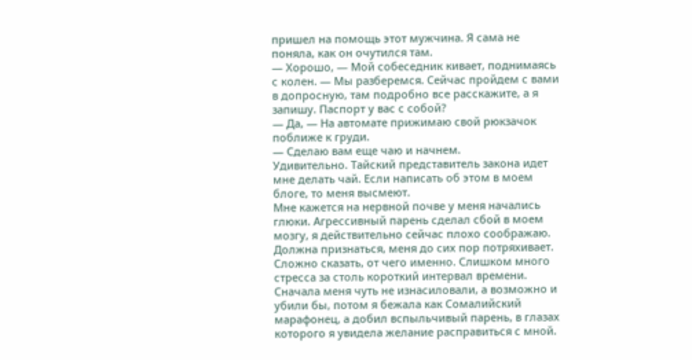пришел на помощь этот мужчина. Я сама не поняла, как он очутился там.
— Хорошо, — Мой собеседник кивает, поднимаясь с колен. — Мы разберемся. Сейчас пройдем с вами в допросную, там подробно все расскажите, а я запишу. Паспорт у вас с собой?
— Да, — На автомате прижимаю свой рюкзачок поближе к груди.
— Сделаю вам еще чаю и начнем.
Удивительно. Тайский представитель закона идет мне делать чай. Если написать об этом в моем блоге, то меня высмеют.
Мне кажется на нервной почве у меня начались глюки. Агрессивный парень сделал сбой в моем мозгу, я действительно сейчас плохо соображаю.
Должна признаться, меня до сих пор потряхивает. Сложно сказать, от чего именно. Слишком много стресса за столь короткий интервал времени. Сначала меня чуть не изнасиловали, а возможно и убили бы, потом я бежала как Сомалийский марафонец, а добил вспыльчивый парень, в глазах которого я увидела желание расправиться с мной.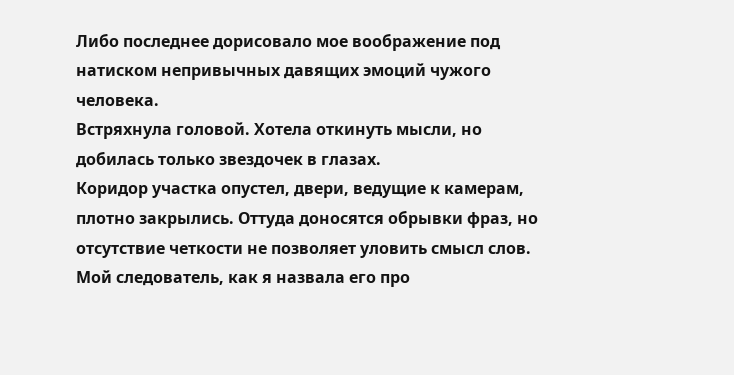Либо последнее дорисовало мое воображение под натиском непривычных давящих эмоций чужого человека.
Встряхнула головой. Хотела откинуть мысли, но добилась только звездочек в глазах.
Коридор участка опустел, двери, ведущие к камерам, плотно закрылись. Оттуда доносятся обрывки фраз, но отсутствие четкости не позволяет уловить смысл слов.
Мой следователь, как я назвала его про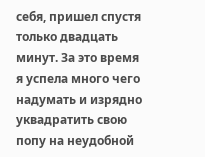себя, пришел спустя только двадцать минут. За это время я успела много чего надумать и изрядно уквадратить свою попу на неудобной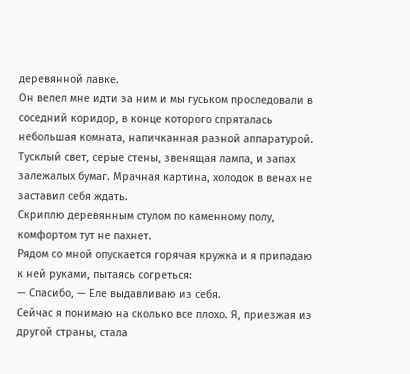деревянной лавке.
Он велел мне идти за ним и мы гуськом проследовали в соседний коридор, в конце которого спряталась небольшая комната, напичканная разной аппаратурой. Тусклый свет, серые стены, звенящая лампа, и запах залежалых бумаг. Мрачная картина, холодок в венах не заставил себя ждать.
Скриплю деревянным стулом по каменному полу, комфортом тут не пахнет.
Рядом со мной опускается горячая кружка и я припадаю к ней руками, пытаясь согреться:
— Спасибо, — Еле выдавливаю из себя.
Сейчас я понимаю на сколько все плохо. Я, приезжая из другой страны, стала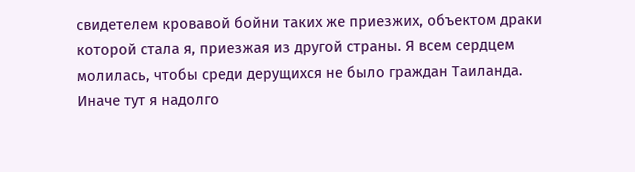свидетелем кровавой бойни таких же приезжих, объектом драки которой стала я, приезжая из другой страны. Я всем сердцем молилась, чтобы среди дерущихся не было граждан Таиланда. Иначе тут я надолго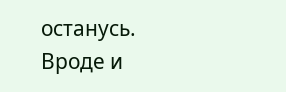останусь. Вроде и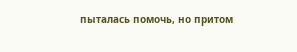пыталась помочь, но притом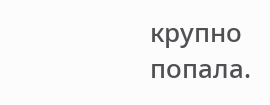крупно попала.